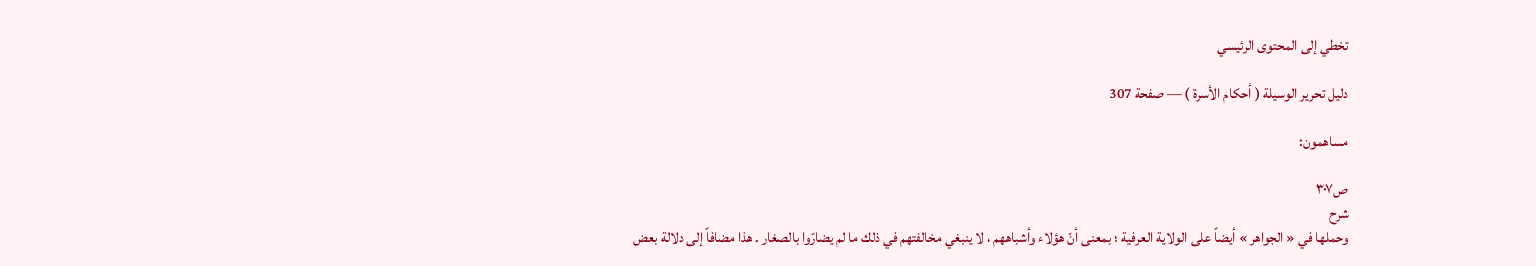تخطي إلى المحتوى الرئيسي

دليل تحرير الوسيلة ( أحكام الأسرة ) — صفحة 307

مساهمون:

ص٣٠٧
شرح
وحملها في « الجواهر » أيضاً على الولاية العرفية ؛ بمعنى أنّ هؤلاء وأشباههم ، لا ينبغي مخالفتهم في ذلك ما لم يضارّوا بالصغار . هذا مضافاً إلى دلالة بعض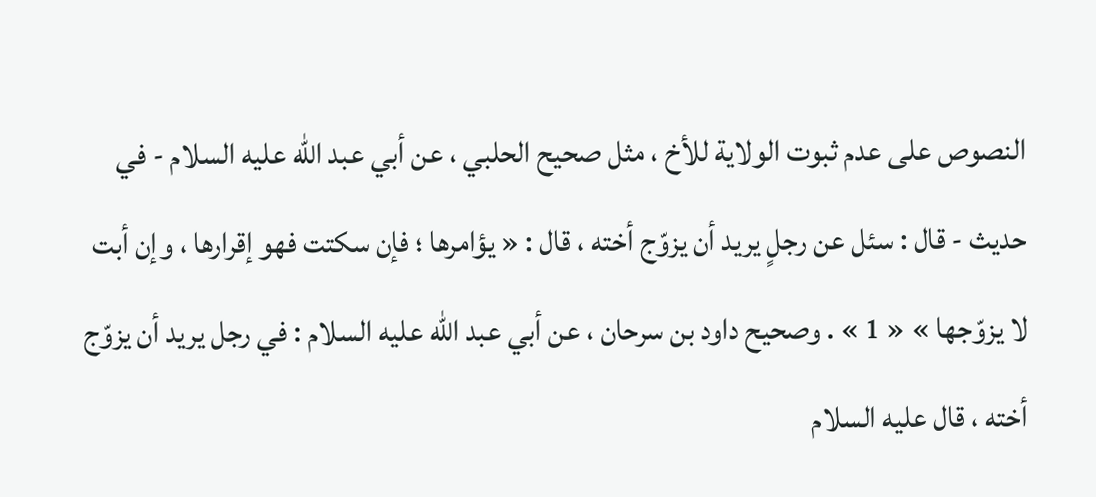النصوص على عدم ثبوت الولاية للأخ ، مثل صحيح الحلبي ، عن أبي عبد اللّه عليه السلام - في حديث - قال : سئل عن رجلٍ يريد أن يزوّج أخته ، قال : « يؤامرها ؛ فإن سكتت فهو إقرارها ، وإن أبت لا يزوّجها » « 1 » . وصحيح داود بن سرحان ، عن أبي عبد اللّه عليه السلام : في رجل يريد أن يزوّج أخته ، قال عليه السلام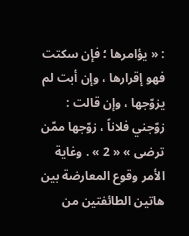: « يؤامرها ؛ فإن سكتت فهو إقرارها ، وإن أبت لم يزوّجها ، وإن قالت : زوّجني فلاناً ، زوّجها ممّن ترضى » « 2 » . وغاية الأمر وقوع المعارضة بين هاتين الطائفتين من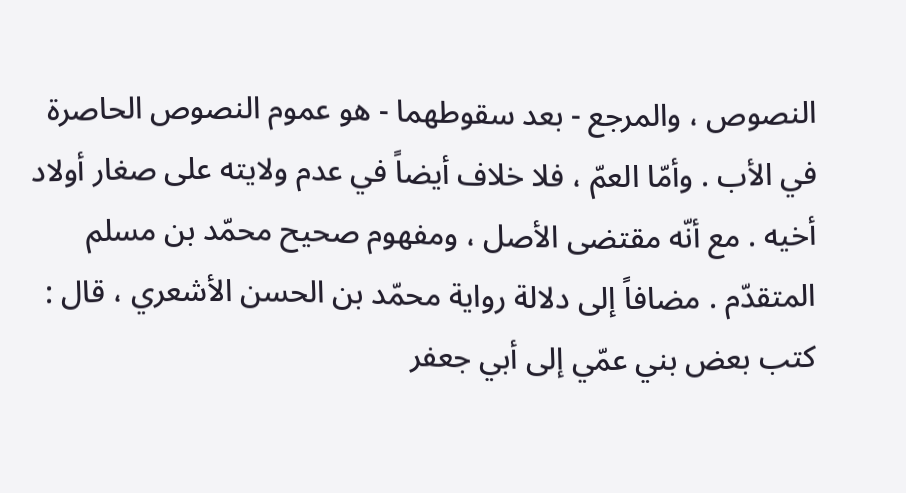النصوص ، والمرجع - بعد سقوطهما - هو عموم النصوص الحاصرة في الأب . وأمّا العمّ ، فلا خلاف أيضاً في عدم ولايته على صغار أولاد أخيه . مع أنّه مقتضى الأصل ، ومفهوم صحيح محمّد بن مسلم المتقدّم . مضافاً إلى دلالة رواية محمّد بن الحسن الأشعري ، قال : كتب بعض بني عمّي إلى أبي جعفر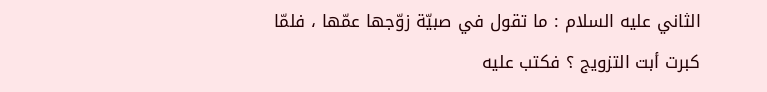الثاني عليه السلام : ما تقول في صبيّة زوّجها عمّها ، فلمّا كبرت أبت التزويج ؟ فكتب عليه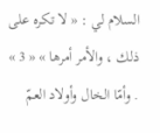السلام لي : « لا تكره على ذلك ، والأمر أمرها » « 3 » . وأمّا الخال وأولاد العمّ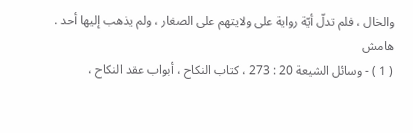والخال ، فلم تدلّ أيّة رواية على ولايتهم على الصغار ، ولم يذهب إليها أحد .
هامش
( 1 ) - وسائل الشيعة 20 : 273 ، كتاب النكاح ، أبواب عقد النكاح ،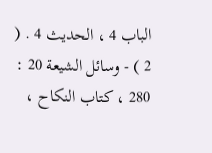الباب 4 ، الحديث 4 . ( 2 ) - وسائل الشيعة 20 : 280 ، كتاب النكاح ،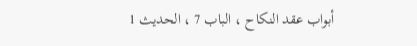أبواب عقد النكاح ، الباب 7 ، الحديث 1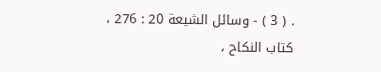. ( 3 ) - وسائل الشيعة 20 : 276 ، كتاب النكاح ،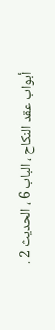أبواب عقد النكاح ، الباب 6 ، الحديث 2 .